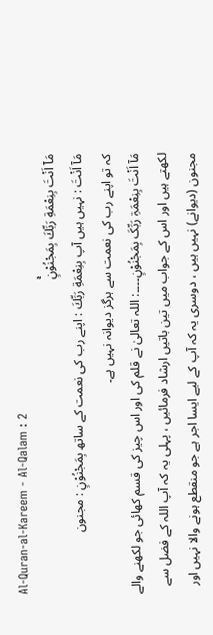Al-Quran-al-Kareem - Al-Qalam : 2
مَاۤ اَنْتَ بِنِعْمَةِ رَبِّكَ بِمَجْنُوْنٍۚ
مَآ اَنْتَ : نہیں ہیں آپ بِنِعْمَةِ رَبِّكَ : اپنے رب کی نعمت کے ساتھ بِمَجْنُوْنٍ : مجنون
کہ تو اپنے رب کی نعمت سے ہرگز دیوانہ نہیں ہے۔
مَآ اَنْتَ بِنِعْمَۃِ رَبِّکَ بِمَجْنُوْنٍ۔۔۔۔: اللہ تعالیٰ نے قلم کی اور اس چیز کی قسم کھائی جو لکھنے والے لکھتے ہیں اور اس کے جواب میں تین باتیں ارشاد فرمائیں ، پہلی یہ کہ آپ اللہ کے فضل سے مجنون (دیوانے) نہیں ہیں ، دوسری یہ کہ آپ کے لیے ایسا اجر ہے جو منقطع ہونے والا نہیں اور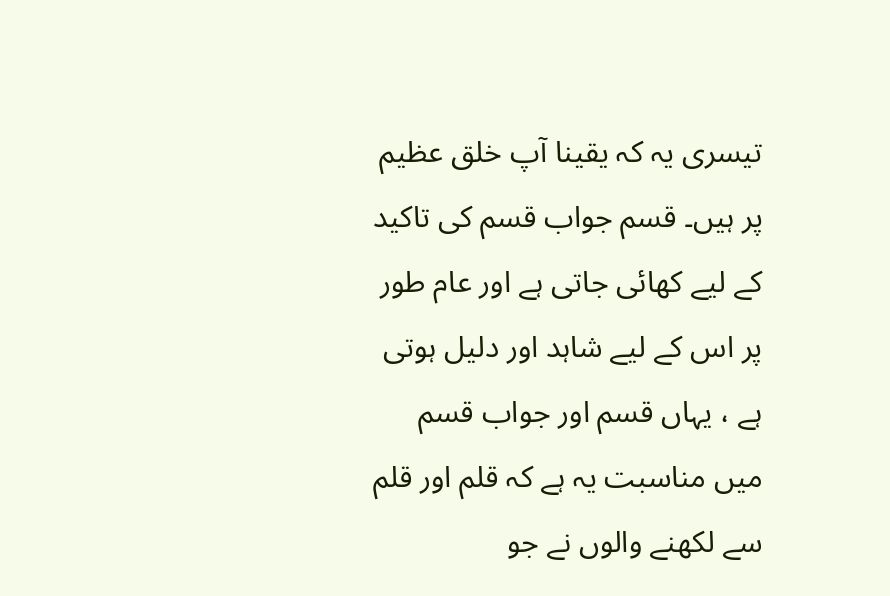تیسری یہ کہ یقینا آپ خلق عظیم پر ہیں۔ قسم جواب قسم کی تاکید کے لیے کھائی جاتی ہے اور عام طور پر اس کے لیے شاہد اور دلیل ہوتی ہے ، یہاں قسم اور جواب قسم میں مناسبت یہ ہے کہ قلم اور قلم سے لکھنے والوں نے جو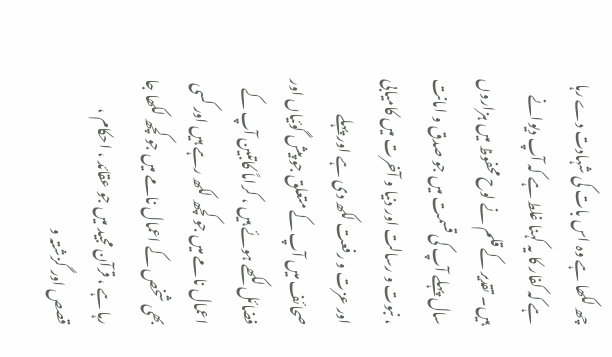چھ لکھا ہے وہ اس بات کی شہادت دے رہا ہے کہ کفار کا یہ کہنا غلط ہے کہ آپ دیوانے ہیں۔ تقدیر کے قلم نے لوح محفوظ میں ہزاروں سال پہلے آپ کی قسمت میں جو صدق و امانت ، نبوت و رسالت اور دنیا و آخرت میں کامیابی اور عزت و رفعت لکھ دی ہے اور پہلے صحائف میں آپ کے متعلق جو پیش گوئیاں اور فضائل لکھے ہوئے ہیں ، کراماً کاتبین آپ کے اعمال نامے میں جو کچھ لکھ رہے ہیں اور کسی بھی شخص کے اعمال نامے میں جو کچھ لکھا جا رہا ہے ، قرآن مجید میں جو عقائد ، احکام ، قصص اور گزشتہ و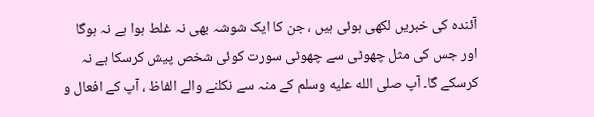آئندہ کی خبریں لکھی ہوئی ہیں ، جن کا ایک شوشہ بھی نہ غلط ہوا ہے نہ ہوگا اور جس کی مثل چھوٹی سے چھوٹی سورت کوئی شخص پیش کرسکا ہے نہ کرسکے گا۔ آپ صلى الله عليه وسلم کے منہ سے نکلنے والے الفاظ ، آپ کے افعال و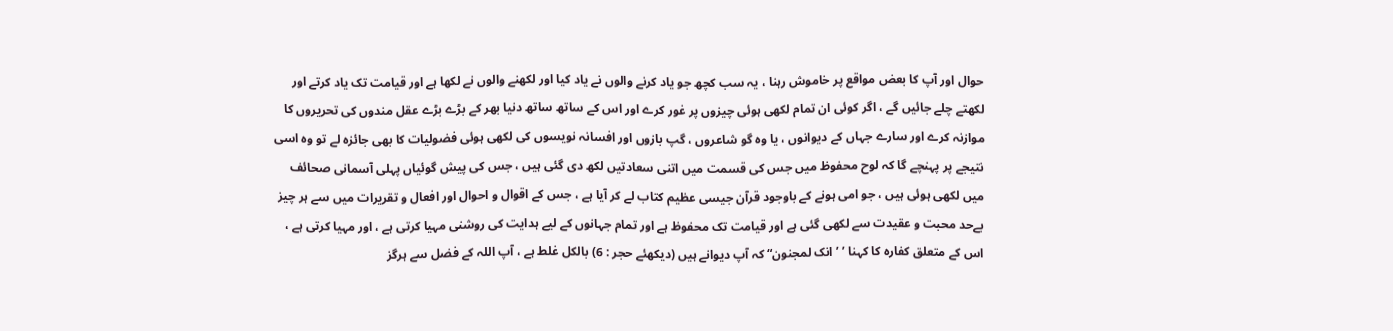حوال اور آپ کا بعض مواقع پر خاموش رہنا ، یہ سب کچھ جو یاد کرنے والوں نے یاد کیا اور لکھنے والوں نے لکھا ہے اور قیامت تک یاد کرتے اور لکھتے چلے جائیں گے ، اگر کوئی ان تمام لکھی ہوئی چیزوں پر غور کرے اور اس کے ساتھ ساتھ دنیا بھر کے بڑے بڑے عقل مندوں کی تحریروں کا موازنہ کرے اور سارے جہاں کے دیوانوں ، یا وہ گو شاعروں ، گپ بازوں اور افسانہ نویسوں کی لکھی ہوئی فضولیات کا بھی جائزہ لے تو وہ اسی نتیجے پر پہنچے گا کہ لوح محفوظ میں جس کی قسمت میں اتنی سعادتیں لکھ دی گئی ہیں ، جس کی پیش گوئیاں پہلی آسمانی صحائف میں لکھی ہوئی ہیں ، جو امی ہونے کے باوجود قرآن جیسی عظیم کتاب لے کر آیا ہے ، جس کے اقوال و احوال اور افعال و تقریرات میں سے ہر چیز بےحد محبت و عقیدت سے لکھی گئی ہے اور قیامت تک محفوظ ہے اور تمام جہانوں کے لیے ہدایت کی روشنی مہیا کرتی ہے ، اور مہیا کرتی ہے ، اس کے متعلق کفارہ کا کہنا ’ ’ انک لمجنون“ کہ آپ دیوانے ہیں (دیکھئے حجر : 6) بالکل غلط ہے ، آپ اللہ کے فضل سے ہرگز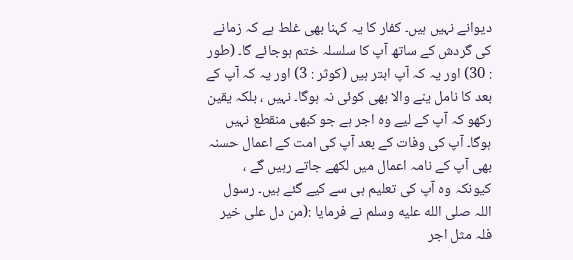دیوانے نہیں ہیں۔ کفار کا یہ کہنا بھی غلط ہے کہ زمانے کی گردش کے ساتھ آپ کا سلسلہ ختم ہوجائے گا۔ (طور : 30) اور یہ کہ آپ ابتر ہیں (کوثر : 3) اور یہ کہ آپ کے بعد کا نامل ینے والا بھی کوئی نہ ہوگا۔ نہیں ، بلکہ یقین رکھو کہ آپ کے لیے وہ اجر ہے جو کبھی منقطع نہیں ہوگا۔ آپ کی وفات کے بعد آپ کی امت کے اعمال حسنہ بھی آپ کے نامہ اعمال میں لکھے جاتے رہیں گے ، کیونکہ وہ آپ کی تعلیم ہی سے کیے گئے ہیں۔ رسول اللہ صلى الله عليه وسلم نے فرمایا :(من دل علی خیر فلہ مثل اجر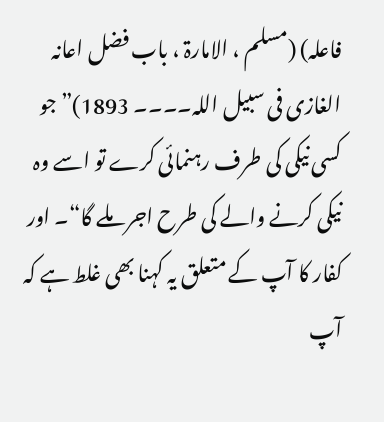فاعلہ) (مسلم ، الامارۃ ، باب فضل اعانہ الغازی فی سبیل اللہ۔۔۔۔ 1893)”جو کسی نیکی کی طرف رہنمائی کرے تو اسے وہ نیکی کرنے والے کی طرح اجر ملے گا“۔ اور کفار کا آپ کے متعلق یہ کہنا بھی غلط ہے کہ آپ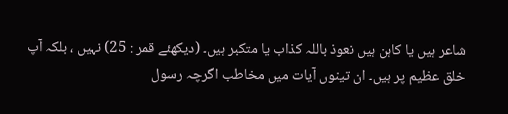شاعر ہیں یا کاہن ہیں نعوذ باللہ کذاب یا متکبر ہیں۔ (دیکھئے قمر : 25) نہیں ، بلکہ آپ خلق عظیم پر ہیں۔ ان تینوں آیات میں مخاطب اگرچہ رسول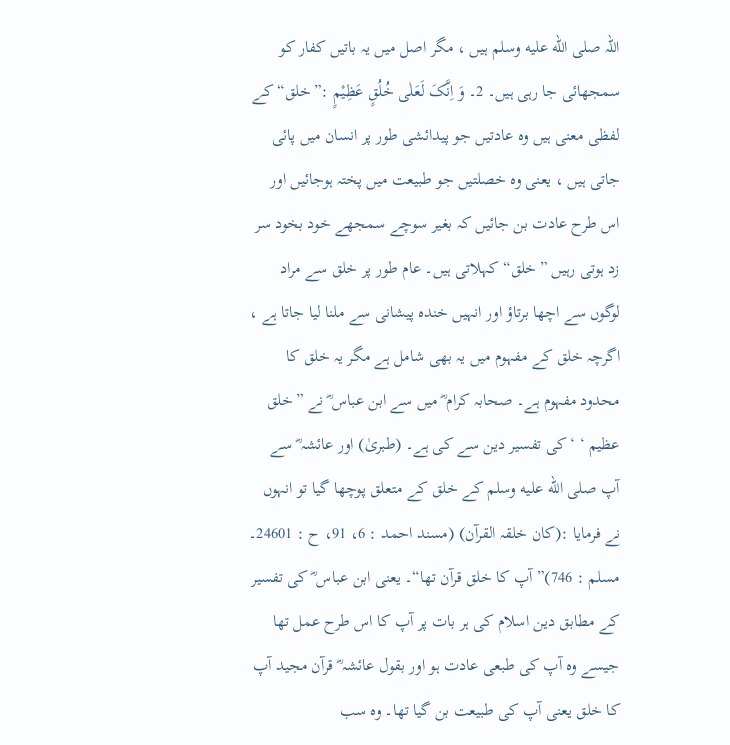اللہ صلى الله عليه وسلم ہیں ، مگر اصل میں یہ باتیں کفار کو سمجھائی جا رہی ہیں۔ 2۔ وَ اِنَّکَ لَعَلٰی خُلُقٍ عَظِیْمٍ :”خلق“ کے لفظی معنی ہیں وہ عادتیں جو پیدائشی طور پر انسان میں پائی جاتی ہیں ، یعنی وہ خصلتیں جو طبیعت میں پختہ ہوجائیں اور اس طرح عادت بن جائیں کہ بغیر سوچے سمجھے خود بخود سر زد ہوتی رہیں ”خلق“ کہلاتی ہیں۔ عام طور پر خلق سے مراد لوگوں سے اچھا برتاؤ اور انہیں خندہ پیشانی سے ملنا لیا جاتا ہے ، اگرچہ خلق کے مفہوم میں یہ بھی شامل ہے مگر یہ خلق کا محدود مفہوم ہے۔ صحابہ کرام ؓ میں سے ابن عباس ؓ نے ”خلق عظیم ‘ ‘ کی تفسیر دین سے کی ہے۔ (طبریٰ) اور عائشہ ؓ سے آپ صلى الله عليه وسلم کے خلق کے متعلق پوچھا گیا تو انہوں نے فرمایا :(کان خلقہ القرآن) (مسند احمد : 6، 91، ح : 24601۔ مسلم : 746)”آپ کا خلق قرآن تھا“۔ یعنی ابن عباس ؓ کی تفسیر کے مطابق دین اسلام کی ہر بات پر آپ کا اس طرح عمل تھا جیسے وہ آپ کی طبعی عادت ہو اور بقول عائشہ ؓ قرآن مجید آپ کا خلق یعنی آپ کی طبیعت بن گیا تھا۔ وہ سب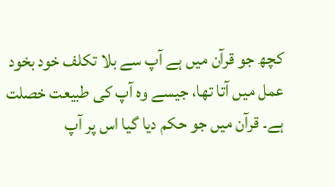کچھ جو قرآن میں ہے آپ سے بلا تکلف خود بخود عمل میں آتا تھا، جیسے وہ آپ کی طبیعت خصلت ہے۔ قرآن میں جو حکم دیا گیا اس پر آپ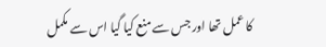کا عمل تھا اور جس سے منع کیا گیا اس سے مکمل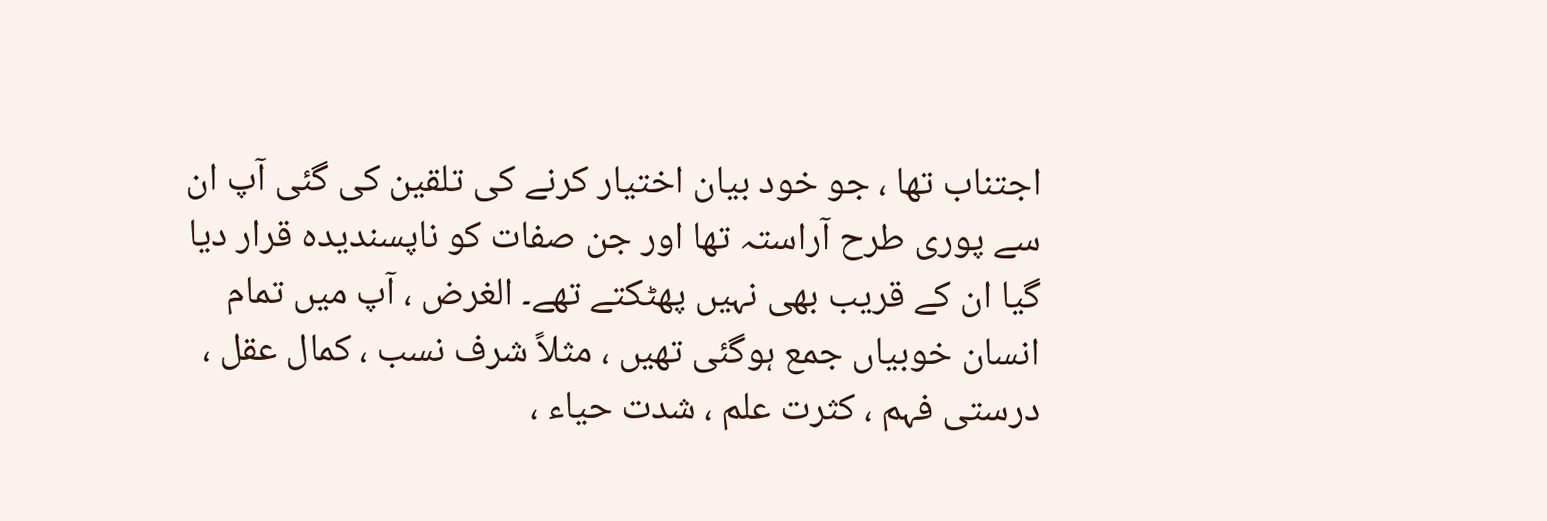اجتناب تھا ، جو خود بیان اختیار کرنے کی تلقین کی گئی آپ ان سے پوری طرح آراستہ تھا اور جن صفات کو ناپسندیدہ قرار دیا گیا ان کے قریب بھی نہیں پھٹکتے تھے۔ الغرض ، آپ میں تمام انسان خوبیاں جمع ہوگئی تھیں ، مثلاً شرف نسب ، کمال عقل ، درستی فہم ، کثرت علم ، شدت حیاء ،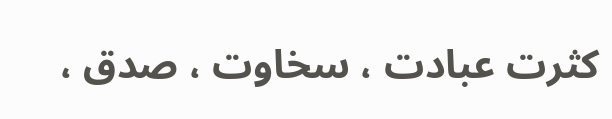کثرت عبادت ، سخاوت ، صدق ،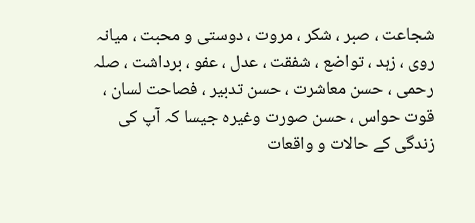شجاعت ، صبر ، شکر ، مروت ، دوستی و محبت ، میانہ روی ، زہد ، تواضع ، شفقت ، عدل ، عفو ، برداشت ، صلہ رحمی ، حسن معاشرت ، حسن تدبیر ، فصاحت لسان ، قوت حواس ، حسن صورت وغیرہ جیسا کہ آپ کی زندگی کے حالات و واقعات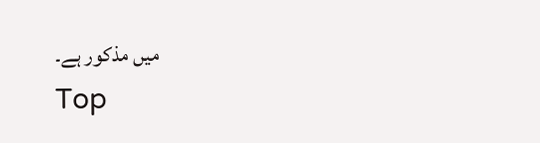میں مذکور ہے۔
Top